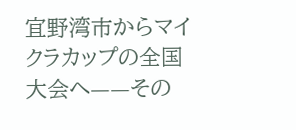宜野湾市からマイクラカップの全国大会へ——その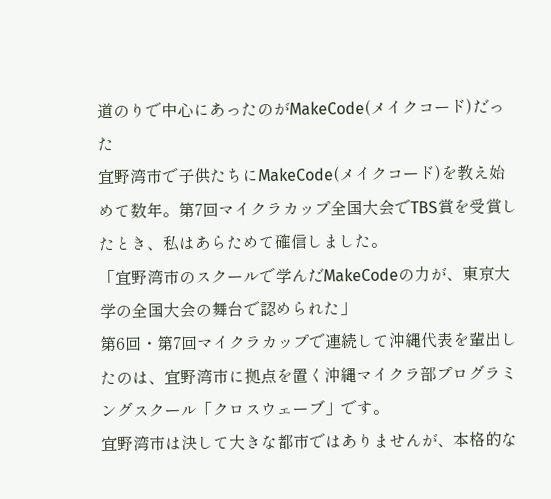道のりで中心にあったのがMakeCode(メイクコード)だった
宜野湾市で子供たちにMakeCode(メイクコード)を教え始めて数年。第7回マイクラカップ全国大会でTBS賞を受賞したとき、私はあらためて確信しました。
「宜野湾市のスクールで学んだMakeCodeの力が、東京大学の全国大会の舞台で認められた」
第6回・第7回マイクラカップで連続して沖縄代表を輩出したのは、宜野湾市に拠点を置く沖縄マイクラ部プログラミングスクール「クロスウェーブ」です。
宜野湾市は決して大きな都市ではありませんが、本格的な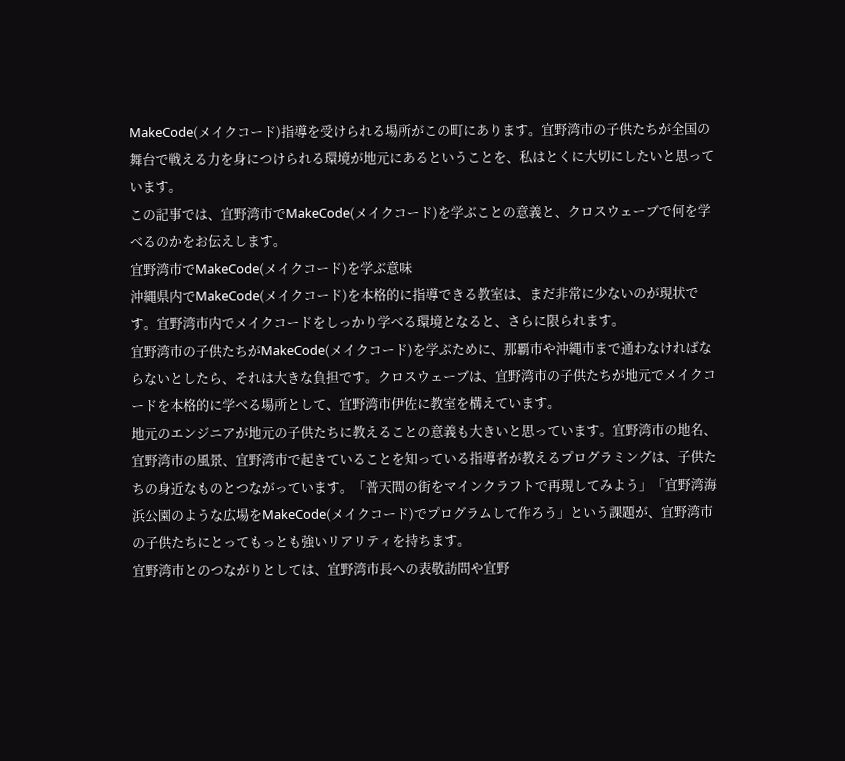MakeCode(メイクコード)指導を受けられる場所がこの町にあります。宜野湾市の子供たちが全国の舞台で戦える力を身につけられる環境が地元にあるということを、私はとくに大切にしたいと思っています。
この記事では、宜野湾市でMakeCode(メイクコード)を学ぶことの意義と、クロスウェーブで何を学べるのかをお伝えします。
宜野湾市でMakeCode(メイクコード)を学ぶ意味
沖縄県内でMakeCode(メイクコード)を本格的に指導できる教室は、まだ非常に少ないのが現状です。宜野湾市内でメイクコードをしっかり学べる環境となると、さらに限られます。
宜野湾市の子供たちがMakeCode(メイクコード)を学ぶために、那覇市や沖縄市まで通わなければならないとしたら、それは大きな負担です。クロスウェーブは、宜野湾市の子供たちが地元でメイクコードを本格的に学べる場所として、宜野湾市伊佐に教室を構えています。
地元のエンジニアが地元の子供たちに教えることの意義も大きいと思っています。宜野湾市の地名、宜野湾市の風景、宜野湾市で起きていることを知っている指導者が教えるプログラミングは、子供たちの身近なものとつながっています。「普天間の街をマインクラフトで再現してみよう」「宜野湾海浜公園のような広場をMakeCode(メイクコード)でプログラムして作ろう」という課題が、宜野湾市の子供たちにとってもっとも強いリアリティを持ちます。
宜野湾市とのつながりとしては、宜野湾市長への表敬訪問や宜野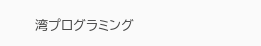湾プログラミング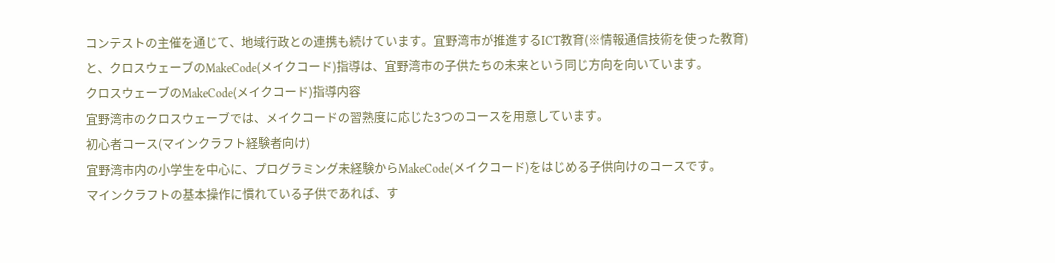コンテストの主催を通じて、地域行政との連携も続けています。宜野湾市が推進するICT教育(※情報通信技術を使った教育)と、クロスウェーブのMakeCode(メイクコード)指導は、宜野湾市の子供たちの未来という同じ方向を向いています。
クロスウェーブのMakeCode(メイクコード)指導内容
宜野湾市のクロスウェーブでは、メイクコードの習熟度に応じた3つのコースを用意しています。
初心者コース(マインクラフト経験者向け)
宜野湾市内の小学生を中心に、プログラミング未経験からMakeCode(メイクコード)をはじめる子供向けのコースです。
マインクラフトの基本操作に慣れている子供であれば、す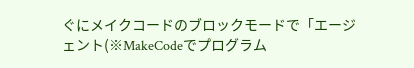ぐにメイクコードのブロックモードで「エージェント(※MakeCodeでプログラム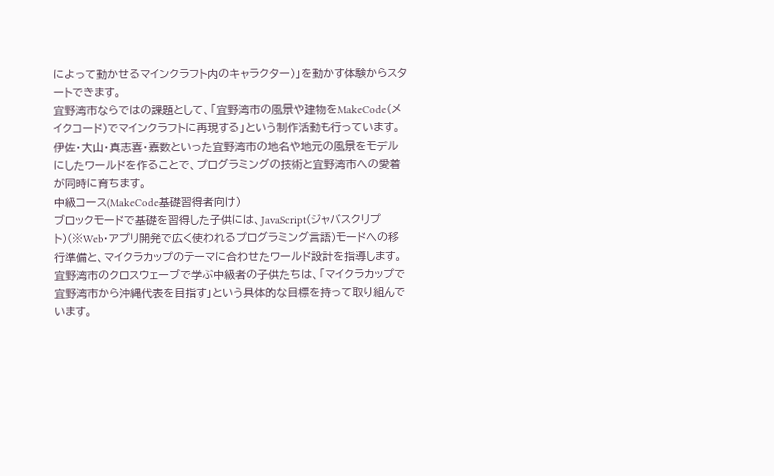によって動かせるマインクラフト内のキャラクター)」を動かす体験からスタートできます。
宜野湾市ならではの課題として、「宜野湾市の風景や建物をMakeCode(メイクコード)でマインクラフトに再現する」という制作活動も行っています。伊佐・大山・真志喜・嘉数といった宜野湾市の地名や地元の風景をモデルにしたワールドを作ることで、プログラミングの技術と宜野湾市への愛着が同時に育ちます。
中級コース(MakeCode基礎習得者向け)
ブロックモードで基礎を習得した子供には、JavaScript(ジャバスクリプト)(※Web・アプリ開発で広く使われるプログラミング言語)モードへの移行準備と、マイクラカップのテーマに合わせたワールド設計を指導します。
宜野湾市のクロスウェーブで学ぶ中級者の子供たちは、「マイクラカップで宜野湾市から沖縄代表を目指す」という具体的な目標を持って取り組んでいます。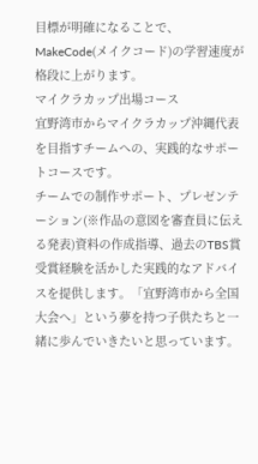目標が明確になることで、MakeCode(メイクコード)の学習速度が格段に上がります。
マイクラカップ出場コース
宜野湾市からマイクラカップ沖縄代表を目指すチームへの、実践的なサポートコースです。
チームでの制作サポート、プレゼンテーション(※作品の意図を審査員に伝える発表)資料の作成指導、過去のTBS賞受賞経験を活かした実践的なアドバイスを提供します。「宜野湾市から全国大会へ」という夢を持つ子供たちと一緒に歩んでいきたいと思っています。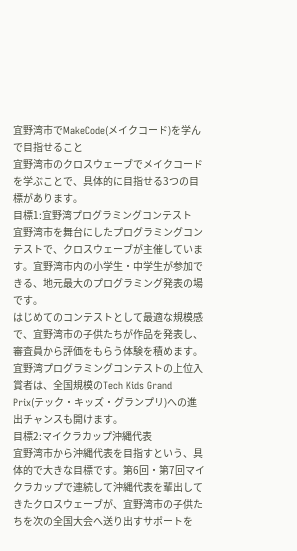宜野湾市でMakeCode(メイクコード)を学んで目指せること
宜野湾市のクロスウェーブでメイクコードを学ぶことで、具体的に目指せる3つの目標があります。
目標1:宜野湾プログラミングコンテスト
宜野湾市を舞台にしたプログラミングコンテストで、クロスウェーブが主催しています。宜野湾市内の小学生・中学生が参加できる、地元最大のプログラミング発表の場です。
はじめてのコンテストとして最適な規模感で、宜野湾市の子供たちが作品を発表し、審査員から評価をもらう体験を積めます。宜野湾プログラミングコンテストの上位入賞者は、全国規模のTech Kids Grand Prix(テック・キッズ・グランプリ)への進出チャンスも開けます。
目標2:マイクラカップ沖縄代表
宜野湾市から沖縄代表を目指すという、具体的で大きな目標です。第6回・第7回マイクラカップで連続して沖縄代表を輩出してきたクロスウェーブが、宜野湾市の子供たちを次の全国大会へ送り出すサポートを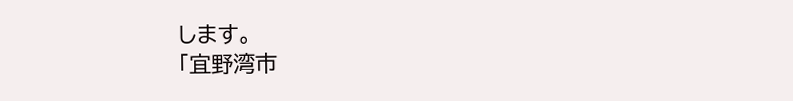します。
「宜野湾市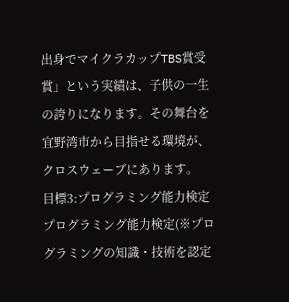出身でマイクラカップTBS賞受賞」という実績は、子供の一生の誇りになります。その舞台を宜野湾市から目指せる環境が、クロスウェーブにあります。
目標3:プログラミング能力検定
プログラミング能力検定(※プログラミングの知識・技術を認定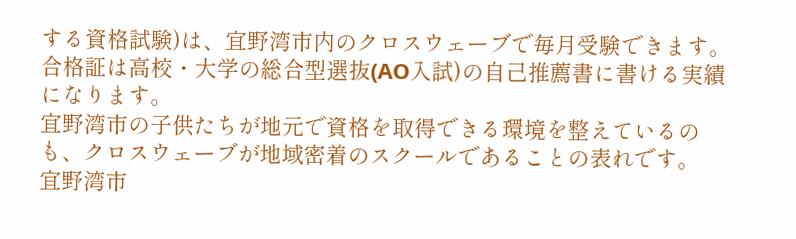する資格試験)は、宜野湾市内のクロスウェーブで毎月受験できます。合格証は高校・大学の総合型選抜(AO入試)の自己推薦書に書ける実績になります。
宜野湾市の子供たちが地元で資格を取得できる環境を整えているのも、クロスウェーブが地域密着のスクールであることの表れです。
宜野湾市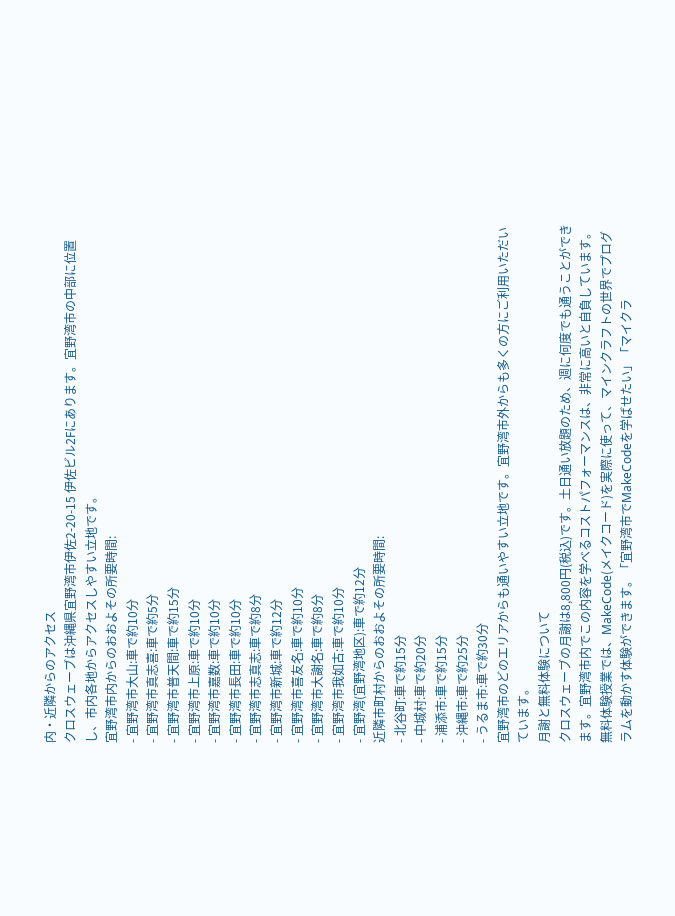内・近隣からのアクセス
クロスウェーブは沖縄県宜野湾市伊佐2-20-15 伊佐ビル2Fにあります。宜野湾市の中部に位置し、市内各地からアクセスしやすい立地です。
宜野湾市内からのおおよその所要時間:
- 宜野湾市大山:車で約10分
- 宜野湾市真志喜:車で約5分
- 宜野湾市普天間:車で約15分
- 宜野湾市上原:車で約10分
- 宜野湾市嘉数:車で約10分
- 宜野湾市長田:車で約10分
- 宜野湾市志真志:車で約8分
- 宜野湾市新城:車で約12分
- 宜野湾市喜友名:車で約10分
- 宜野湾市大謝名:車で約8分
- 宜野湾市我如古:車で約10分
- 宜野湾(宜野湾地区):車で約12分
近隣市町村からのおおよその所要時間:
- 北谷町:車で約15分
- 中城村:車で約20分
- 浦添市:車で約15分
- 沖縄市:車で約25分
- うるま市:車で約30分
宜野湾市のどのエリアからも通いやすい立地です。宜野湾市外からも多くの方にご利用いただいています。
月謝と無料体験について
クロスウェーブの月謝は8,800円(税込)です。土日通い放題のため、週に何度でも通うことができます。宜野湾市内でこの内容を学べるコストパフォーマンスは、非常に高いと自負しています。
無料体験授業では、MakeCode(メイクコード)を実際に使って、マインクラフトの世界でプログラムを動かす体験ができます。「宜野湾市でMakeCodeを学ばせたい」「マイクラ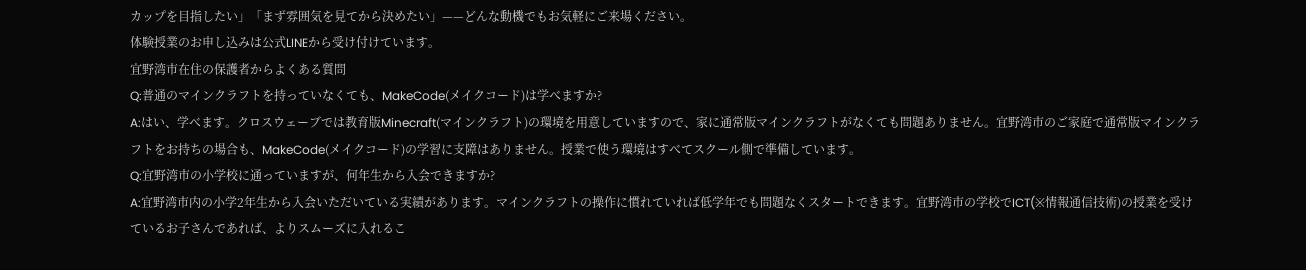カップを目指したい」「まず雰囲気を見てから決めたい」——どんな動機でもお気軽にご来場ください。
体験授業のお申し込みは公式LINEから受け付けています。
宜野湾市在住の保護者からよくある質問
Q:普通のマインクラフトを持っていなくても、MakeCode(メイクコード)は学べますか?
A:はい、学べます。クロスウェーブでは教育版Minecraft(マインクラフト)の環境を用意していますので、家に通常版マインクラフトがなくても問題ありません。宜野湾市のご家庭で通常版マインクラフトをお持ちの場合も、MakeCode(メイクコード)の学習に支障はありません。授業で使う環境はすべてスクール側で準備しています。
Q:宜野湾市の小学校に通っていますが、何年生から入会できますか?
A:宜野湾市内の小学2年生から入会いただいている実績があります。マインクラフトの操作に慣れていれば低学年でも問題なくスタートできます。宜野湾市の学校でICT(※情報通信技術)の授業を受けているお子さんであれば、よりスムーズに入れるこ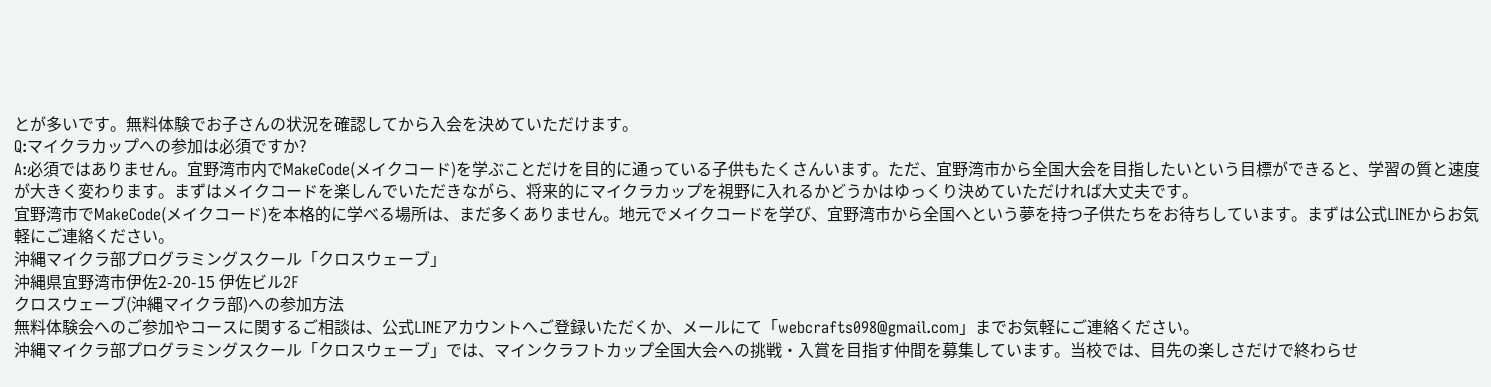とが多いです。無料体験でお子さんの状況を確認してから入会を決めていただけます。
Q:マイクラカップへの参加は必須ですか?
A:必須ではありません。宜野湾市内でMakeCode(メイクコード)を学ぶことだけを目的に通っている子供もたくさんいます。ただ、宜野湾市から全国大会を目指したいという目標ができると、学習の質と速度が大きく変わります。まずはメイクコードを楽しんでいただきながら、将来的にマイクラカップを視野に入れるかどうかはゆっくり決めていただければ大丈夫です。
宜野湾市でMakeCode(メイクコード)を本格的に学べる場所は、まだ多くありません。地元でメイクコードを学び、宜野湾市から全国へという夢を持つ子供たちをお待ちしています。まずは公式LINEからお気軽にご連絡ください。
沖縄マイクラ部プログラミングスクール「クロスウェーブ」
沖縄県宜野湾市伊佐2-20-15 伊佐ビル2F
クロスウェーブ(沖縄マイクラ部)への参加方法
無料体験会へのご参加やコースに関するご相談は、公式LINEアカウントへご登録いただくか、メールにて「webcrafts098@gmail.com」までお気軽にご連絡ください。
沖縄マイクラ部プログラミングスクール「クロスウェーブ」では、マインクラフトカップ全国大会への挑戦・入賞を目指す仲間を募集しています。当校では、目先の楽しさだけで終わらせ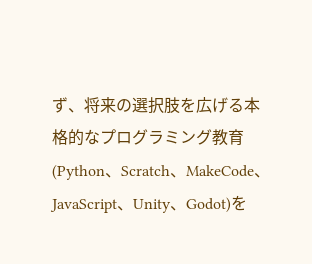ず、将来の選択肢を広げる本格的なプログラミング教育(Python、Scratch、MakeCode、JavaScript、Unity、Godot)を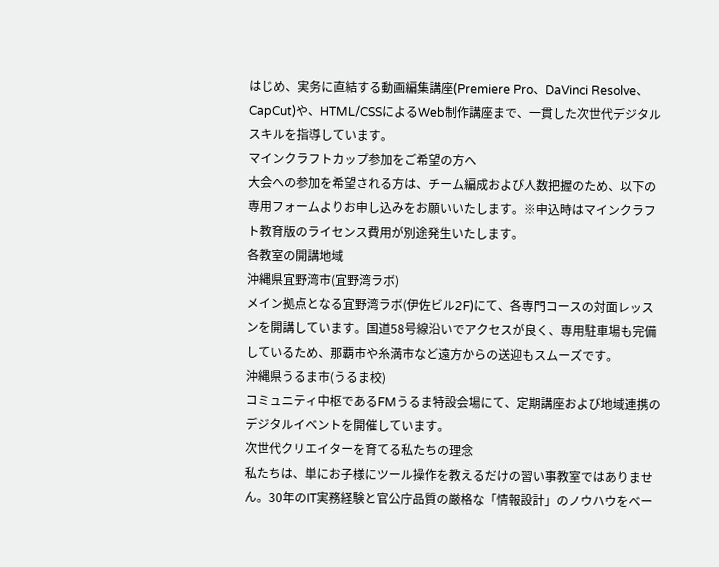はじめ、実务に直結する動画編集講座(Premiere Pro、DaVinci Resolve、CapCut)や、HTML/CSSによるWeb制作講座まで、一貫した次世代デジタルスキルを指導しています。
マインクラフトカップ参加をご希望の方へ
大会への参加を希望される方は、チーム編成および人数把握のため、以下の専用フォームよりお申し込みをお願いいたします。※申込時はマインクラフト教育版のライセンス費用が別途発生いたします。
各教室の開講地域
沖縄県宜野湾市(宜野湾ラボ)
メイン拠点となる宜野湾ラボ(伊佐ビル2F)にて、各専門コースの対面レッスンを開講しています。国道58号線沿いでアクセスが良く、専用駐車場も完備しているため、那覇市や糸満市など遠方からの送迎もスムーズです。
沖縄県うるま市(うるま校)
コミュニティ中枢であるFMうるま特設会場にて、定期講座および地域連携のデジタルイベントを開催しています。
次世代クリエイターを育てる私たちの理念
私たちは、単にお子様にツール操作を教えるだけの習い事教室ではありません。30年のIT実務経験と官公庁品質の厳格な「情報設計」のノウハウをベー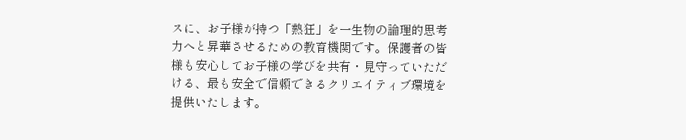スに、お子様が持つ「熱狂」を一生物の論理的思考力へと昇華させるための教育機関です。保護者の皆様も安心してお子様の学びを共有・見守っていただける、最も安全で信頼できるクリエイティブ環境を提供いたします。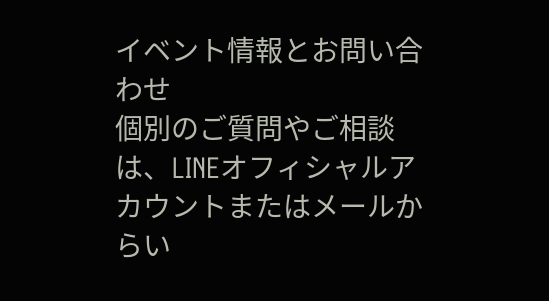イベント情報とお問い合わせ
個別のご質問やご相談は、LINEオフィシャルアカウントまたはメールからい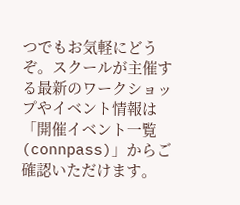つでもお気軽にどうぞ。スクールが主催する最新のワークショップやイベント情報は「開催イベント一覧(connpass)」からご確認いただけます。